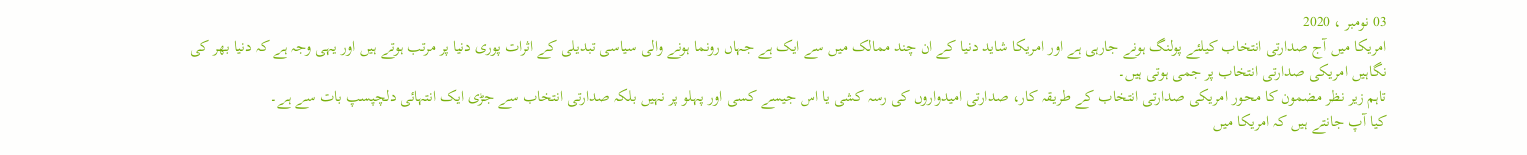03 نومبر ، 2020
امریکا میں آج صدارتی انتخاب کیلئے پولنگ ہونے جارہی ہے اور امریکا شاید دنیا کے ان چند ممالک میں سے ایک ہے جہاں رونما ہونے والی سیاسی تبدیلی کے اثرات پوری دنیا پر مرتب ہوتے ہیں اور یہی وجہ ہے کہ دنیا بھر کی نگاہیں امریکی صدارتی انتخاب پر جمی ہوتی ہیں۔
تاہم زیر نظر مضمون کا محور امریکی صدارتی انتخاب کے طریقہ کار، صدارتی امیدواروں کی رسہ کشی یا اس جیسے کسی اور پہلو پر نہیں بلکہ صدارتی انتخاب سے جڑی ایک انتہائی دلچپسپ بات سے ہے۔
کیا آپ جانتے ہیں کہ امریکا میں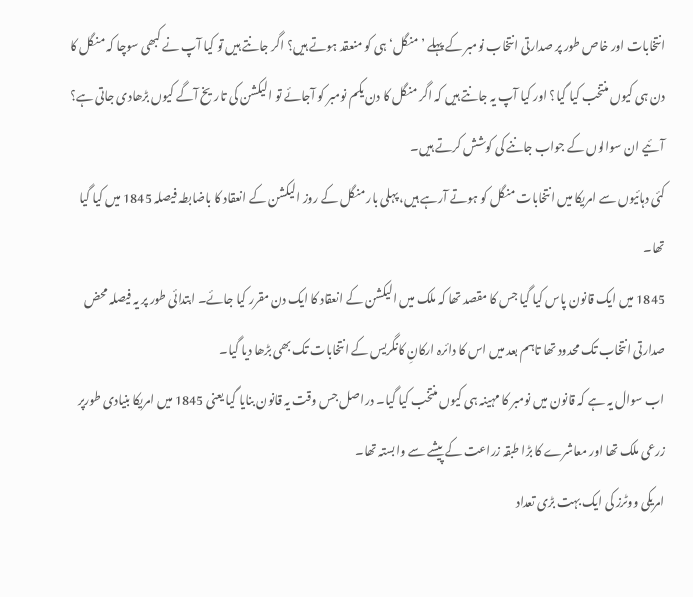انتخابات اور خاص طور پر صدارتی انتخاب نومبر کے پہلے ’منگل‘ ہی کو منعقد ہوتے ہیں؟ اگر جانتے ہیں تو کیا آپ نے کبھی سوچا کہ منگل کا دن ہی کیوں منتخب کیا گیا؟ اور کیا آپ یہ جانتے ہیں کہ اگر منگل کا دن یکم نومبر کو آجائے تو الیکشن کی تاریخ آگے کیوں بڑھادی جاتی ہے؟
آئیے ان سوالوں کے جواب جاننے کی کوشش کرتے ہیں۔
کئی دہائیوں سے امریکا میں انتخابات منگل کو ہوتے آرہے ہیں، پہلی بار منگل کے روز الیکشن کے انعقاد کا باضابطہ فیصلہ 1845 میں کیا گیا تھا۔
1845 میں ایک قانون پاس کیا گیا جس کا مقصد تھا کہ ملک میں الیکشن کے انعقاد کا ایک دن مقرر کیا جائے۔ ابتدائی طور پر یہ فیصلہ محض صدارتی انتخاب تک محدود تھا تاہم بعد میں اس کا دائرہ ارکانِ کانگریس کے انتخابات تک بھی بڑھا دیا گیا۔
اب سوال یہ ہے کہ قانون میں نومبر کا مہینہ ہی کیوں منتخب کیا گیا۔ دراصل جس وقت یہ قانون بنایا گیا یعنی 1845 میں امریکا بنیادی طورپر زرعی ملک تھا اور معاشرے کا بڑا طبقہ زراعت کے پیشے سے وابستہ تھا۔
امریکی ووٹرز کی ایک بہت بڑی تعداد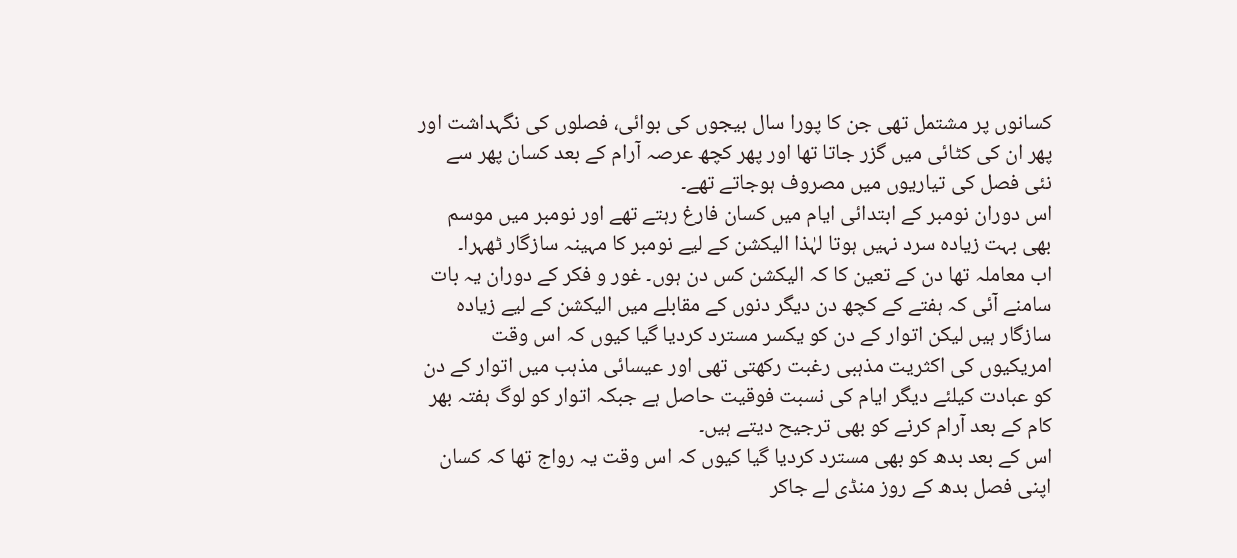کسانوں پر مشتمل تھی جن کا پورا سال بیجوں کی بوائی، فصلوں کی نگہداشت اور پھر ان کی کٹائی میں گزر جاتا تھا اور پھر کچھ عرصہ آرام کے بعد کسان پھر سے نئی فصل کی تیاریوں میں مصروف ہوجاتے تھے۔
اس دوران نومبر کے ابتدائی ایام میں کسان فارغ رہتے تھے اور نومبر میں موسم بھی بہت زیادہ سرد نہیں ہوتا لہٰذا الیکشن کے لیے نومبر کا مہینہ سازگار ٹھہرا۔
اب معاملہ تھا دن کے تعین کا کہ الیکشن کس دن ہوں۔ غور و فکر کے دوران یہ بات سامنے آئی کہ ہفتے کے کچھ دن دیگر دنوں کے مقابلے میں الیکشن کے لیے زیادہ سازگار ہیں لیکن اتوار کے دن کو یکسر مسترد کردیا گیا کیوں کہ اس وقت امریکیوں کی اکثریت مذہبی رغبت رکھتی تھی اور عیسائی مذہب میں اتوار کے دن کو عبادت کیلئے دیگر ایام کی نسبت فوقیت حاصل ہے جبکہ اتوار کو لوگ ہفتہ بھر کام کے بعد آرام کرنے کو بھی ترجیح دیتے ہیں۔
اس کے بعد بدھ کو بھی مسترد کردیا گیا کیوں کہ اس وقت یہ رواج تھا کہ کسان اپنی فصل بدھ کے روز منڈی لے جاکر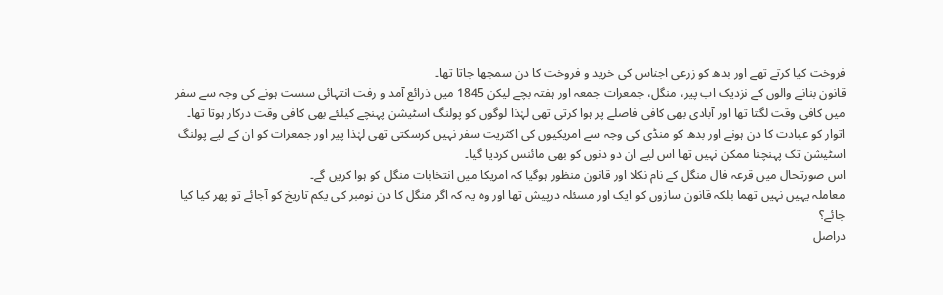فروخت کیا کرتے تھے اور بدھ کو زرعی اجناس کی خرید و فروخت کا دن سمجھا جاتا تھا۔
قانون بنانے والوں کے نزدیک اب پیر، منگل، جمعرات جمعہ اور ہفتہ بچے لیکن 1845 میں ذرائع آمد و رفت انتہائی سست ہونے کی وجہ سے سفر میں کافی وقت لگتا تھا اور آبادی بھی کافی فاصلے پر ہوا کرتی تھی لہٰذا لوگوں کو پولنگ اسٹیشن پہنچے کیلئے بھی کافی وقت درکار ہوتا تھا۔
اتوار کو عبادت کا دن ہونے اور بدھ کو منڈی کی وجہ سے امریکیوں کی اکثریت سفر نہیں کرسکتی تھی لہٰذا پیر اور جمعرات کو ان کے لیے پولنگ اسٹیشن تک پہنچنا ممکن نہیں تھا اس لیے ان دو دنوں کو بھی مائنس کردیا گیا۔
اس صورتحال میں قرعہ فال منگل کے نام نکلا اور قانون منظور ہوگیا کہ امریکا میں انتخابات منگل کو ہوا کریں گے۔
معاملہ یہیں نہیں تھما بلکہ قانون سازوں کو ایک اور مسئلہ درپیش تھا اور وہ یہ کہ اگر منگل کا دن نومبر کی یکم تاریخ کو آجائے تو پھر کیا کیا جائے؟
دراصل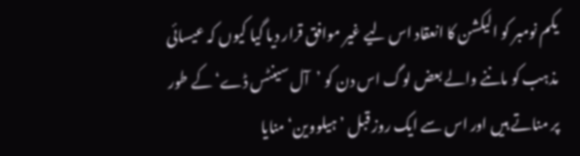یکم نومبر کو الیکشن کا انعقاد اس لیے غیر موافق قرار دیا گیا کیوں کہ عیسائی مذہب کو ماننے والے بعض لوگ اس دن کو ’آل سینٹس ڈے‘ کے طور پر مناتے ہیں اور اس سے ایک روز قبل ’ہیلووین‘ منایا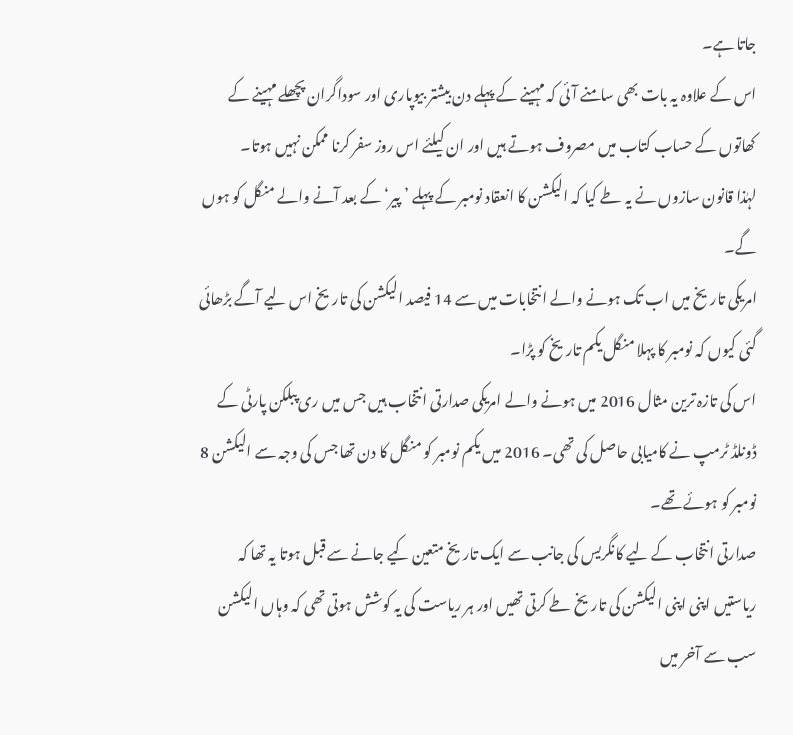جاتا ہے۔
اس کے علاوہ یہ بات بھی سامنے آئی کہ مہینے کے پہلے دن بیشتر بیوپاری اور سوداگران پچھلے مہینے کے کھاتوں کے حساب کتاب میں مصروف ہوتے ہیں اور ان کیلئے اس روز سفر کرنا ممکن نہیں ہوتا۔
لہٰذا قانون سازوں نے یہ طے کیا کہ الیکشن کا انعقاد نومبر کے پہلے ’پیر‘ کے بعد آنے والے منگل کو ہوں گے۔
امریکی تاریخ میں اب تک ہونے والے انتخابات میں سے 14 فیصد الیکشن کی تاریخ اس لیے آگے بڑھائی گئی کیوں کہ نومبر کا پہلا منگل یکم تاریخ کو پڑا۔
اس کی تازہ ترین مثال 2016 میں ہونے والے امریکی صدارتی انتخاب ہیں جس میں ری پبلکن پارٹی کے ڈونلڈ ٹرمپ نے کامیابی حاصل کی تھی۔ 2016 میں یکم نومبر کو منگل کا دن تھا جس کی وجہ سے الیکشن 8 نومبر کو ہوئے تھے۔
صدارتی انتخاب کے لیے کانگریس کی جانب سے ایک تاریخ متعین کیے جانے سے قبل ہوتا یہ تھا کہ ریاستیں اپنی اپنی الیکشن کی تاریخ طے کرتی تھیں اور ہر ریاست کی یہ کوشش ہوتی تھی کہ وہاں الیکشن سب سے آخر میں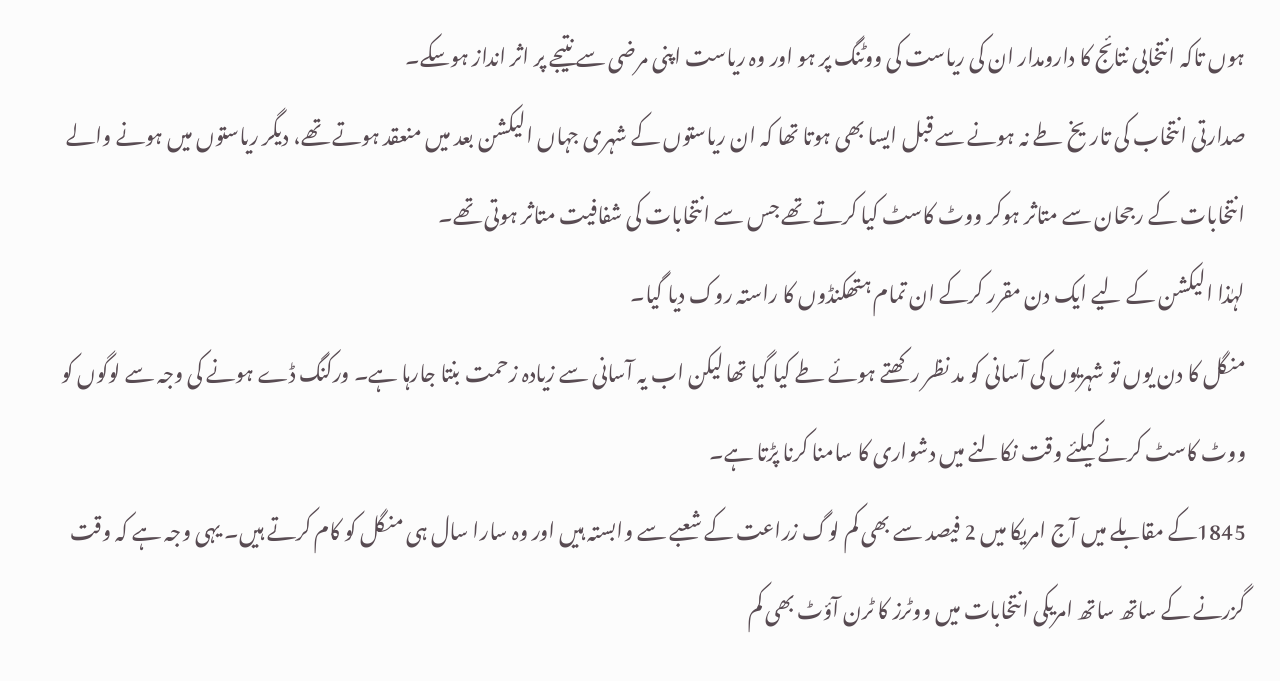ہوں تاکہ انتخابی نتائج کا دارومدار ان کی ریاست کی ووٹنگ پر ہو اور وہ ریاست اپنی مرضی سے نتیجے پر اثر انداز ہوسکے۔
صدارتی انتخاب کی تاریخ طے نہ ہونے سے قبل ایسا بھی ہوتا تھا کہ ان ریاستوں کے شہری جہاں الیکشن بعد میں منعقد ہوتے تھے، دیگر ریاستوں میں ہونے والے انتخابات کے رجحان سے متاثر ہوکر ووٹ کاسٹ کیا کرتے تھے جس سے انتخابات کی شفافیت متاثر ہوتی تھے۔
لہٰذا الیکشن کے لیے ایک دن مقرر کرکے ان تمام ہتھکنڈوں کا راستہ روک دیا گیا۔
منگل کا دن یوں تو شہریوں کی آسانی کو مد نظر رکھتے ہوئے طے کیا گیا تھا لیکن اب یہ آسانی سے زیادہ زحمت بنتا جارہا ہے۔ ورکنگ ڈے ہونے کی وجہ سے لوگوں کو ووٹ کاسٹ کرنے کیلئے وقت نکالنے میں دشواری کا سامنا کرنا پڑتا ہے۔
1845کے مقابلے میں آج امریکا میں 2 فیصد سے بھی کم لوگ زراعت کے شعبے سے وابستہ ہیں اور وہ سارا سال ہی منگل کو کام کرتے ہیں۔ یہی وجہ ہے کہ وقت گزرنے کے ساتھ ساتھ امریکی انتخابات میں ووٹرز کا ٹرن آؤٹ بھی کم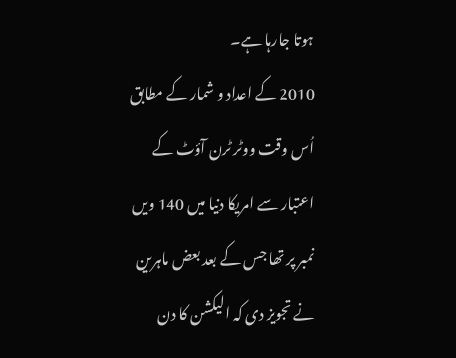ہوتا جارہا ہے۔
2010 کے اعداد و شمار کے مطابق اُس وقت ووٹر ٹرن آؤٹ کے اعتبار سے امریکا دنیا میں 140 ویں نمبر پر تھا جس کے بعد بعض ماہرین نے تجویز دی کہ الیکشن کا دن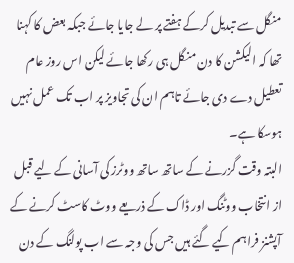منگل سے تبدیل کرکے ہفتے پر لے جایا جائے جبکہ بعض کا کہنا تھا کہ الیکشن کا دن منگل ہی رکھا جائے لیکن اس روز عام تعطیل دے دی جائے تاہم ان کی تجاویز پر اب تک عمل نہیں ہوسکا ہے۔
البتہ وقت گزرنے کے ساتھ ساتھ ووٹرز کی آسانی کے لیے قبل از انتخاب ووٹنگ اور ڈاک کے ذریعے ووٹ کاسٹ کرنے کے آپشنز فراہم کیے گئے ہیں جس کی وجہ سے اب پولنگ کے دن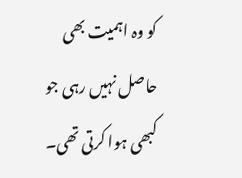کو وہ اہمیت بھی حاصل نہیں رہی جو کبھی ہوا کرتی تھی۔